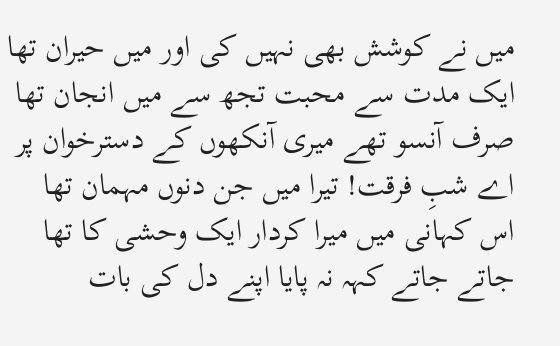میں نے کوشش بھی نہیں کی اور میں حیران تھا
ایک مدت سے محبت تجھ سے میں انجان تھا
صرف آنسو تھے میری آنکھوں کے دسترخوان پر
اے شبِ فرقت! تیرا میں جن دنوں مہمان تھا
اس کہانی میں میرا کردار ایک وحشی کا تھا
جاتے جاتے کہہ نہ پایا اپنے دل کی بات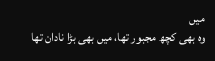میں
وہ بھی کچھ مجبور تھا، میں بھی بڑا نادان تھا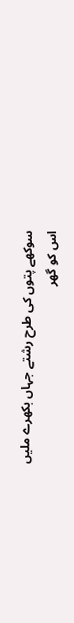سوکھے پتوں کی طرح رشتے جہاں بکھرے ملیں
اس کو گھر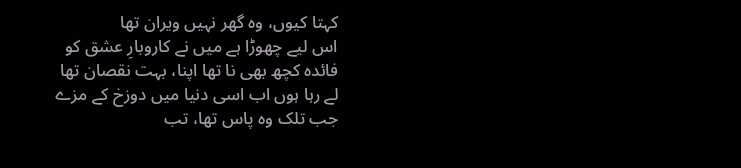کہتا کیوں، وہ گھر نہیں ویران تھا
اس لیے چھوڑا ہے میں نے کاروبارِ عشق کو
فائدہ کچھ بھی نا تھا اپنا، بہت نقصان تھا
لے رہا ہوں اب اسی دنیا میں دوزخ کے مزے
جب تلک وہ پاس تھا، تب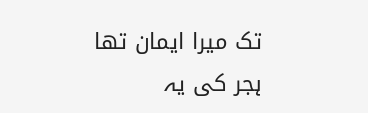تک میرا ایمان تھا
ہجر کی یہ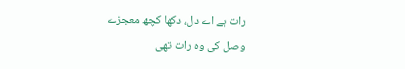رات ہے اے دل، دکھا کچھ معجزے
وصل کی وہ رات تھی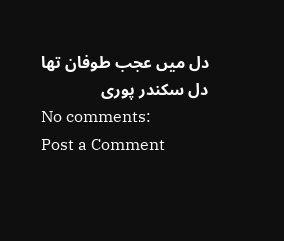دل میں عجب طوفان تھا
دل سکندر پوری
No comments:
Post a Comment